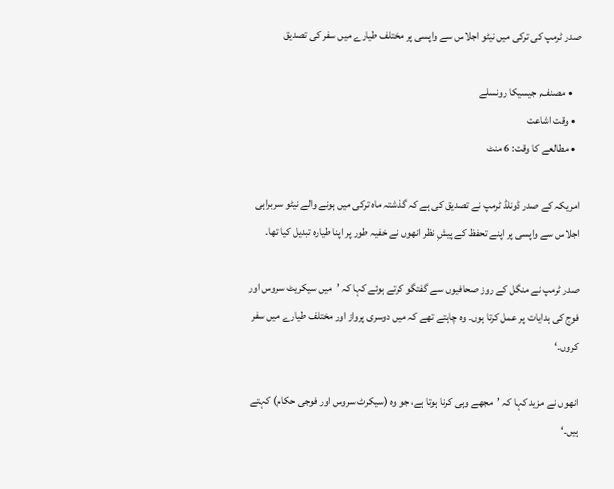صدر ٹرمپ کی ترکی میں نیٹو اجلاس سے واپسی پر مختلف طیارے میں سفر کی تصدیق

    • مصنف, جیسیکا رونسلے
  • وقت اشاعت
  • مطالعے کا وقت: 6 منٹ

امریکہ کے صدر ڈونلڈ ٹرمپ نے تصدیق کی ہے کہ گذشتہ ماہ ترکی میں ہونے والے نیٹو سربراہی اجلاس سے واپسی پر اپنے تحفظ کے پیشِ نظر انھوں نے خفیہ طور پر اپنا طیارہ تبدیل کیا تھا۔

صدر ٹرمپ نے منگل کے روز صحافیوں سے گفتگو کرتے ہوئے کہا کہ ’میں سیکریٹ سروس اور فوج کی ہدایات پر عمل کرتا ہوں۔ وہ چاہتے تھے کہ میں دوسری پرواز اور مختلف طیارے میں سفر کروں۔‘

انھوں نے مزید کہا کہ ’مجھے وہی کرنا ہوتا ہے، جو وہ (سیکرٹ سروس اور فوجی حکام) کہتے ہیں۔‘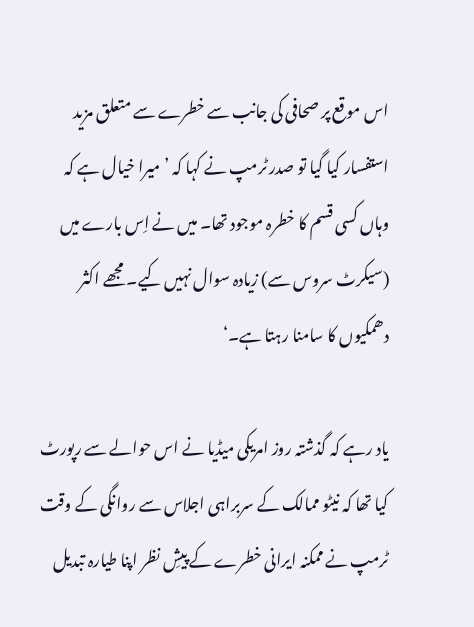اس موقع پر صحافی کی جانب سے خطرے سے متعلق مزید استفسار کیا گیا تو صدر ٹرمپ نے کہا کہ ’میرا خیال ہے کہ وہاں کسی قسم کا خطرہ موجود تھا۔ میں نے اِس بارے میں (سیکرٹ سروس سے) زیادہ سوال نہیں کیے۔ مجھے اکثر دھمکیوں کا سامنا رہتا ہے۔‘

یاد رہے کہ گذشتہ روز امریکی میڈیا نے اس حوالے سے رپورٹ کیا تھا کہ نیٹو ممالک کے سربراہی اجلاس سے روانگی کے وقت ٹرمپ نے ممکنہ ایرانی خطرے کے پیشِ نظر اپنا طیارہ تبدیل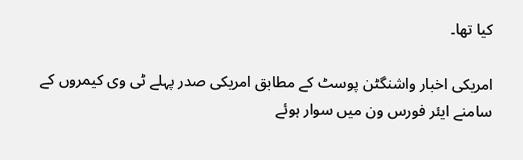کیا تھا۔

امریکی اخبار واشنگٹن پوسٹ کے مطابق امریکی صدر پہلے ٹی وی کیمروں کے سامنے ایئر فورس ون میں سوار ہوئے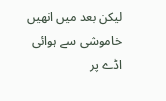لیکن بعد میں انھیں خاموشی سے ہوائی اڈے پر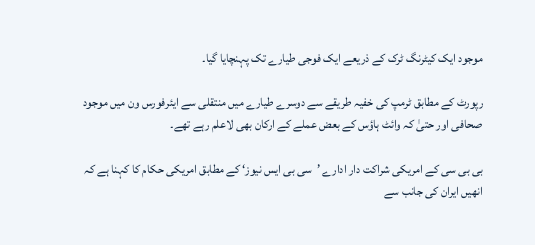موجود ایک کیٹرنگ ٹرک کے ذریعے ایک فوجی طیارے تک پہنچایا گیا۔

رپورٹ کے مطابق ٹرمپ کی خفیہ طریقے سے دوسرے طیارے میں منتقلی سے ایئرفورس ون میں موجود صحافی اور حتیٰ کہ وائٹ ہاؤس کے بعض عملے کے ارکان بھی لاعلم رہے تھے۔

بی بی سی کے امریکی شراکت دار ادارے ’سی بی ایس نیوز‘ کے مطابق امریکی حکام کا کہنا ہے کہ انھیں ایران کی جانب سے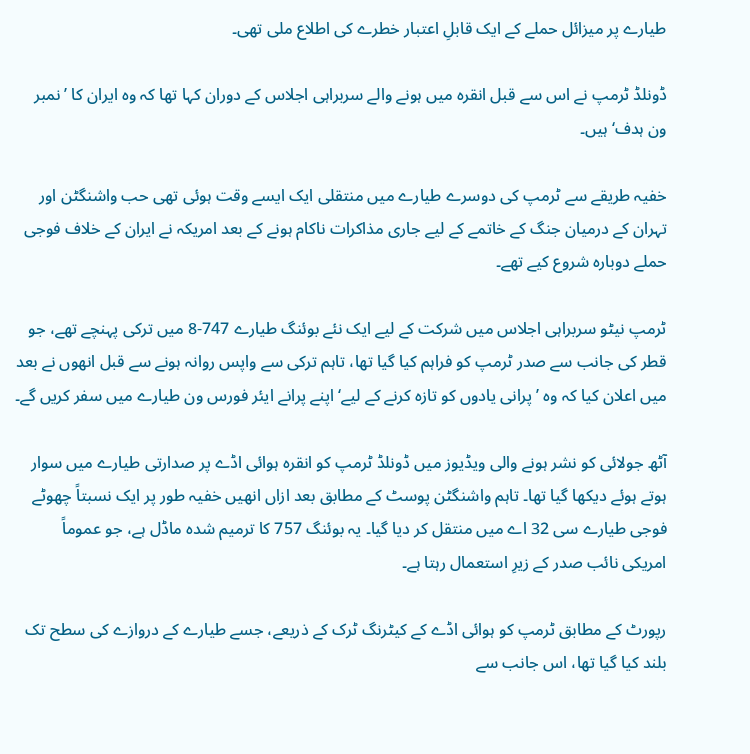طیارے پر میزائل حملے کے ایک قابلِ اعتبار خطرے کی اطلاع ملی تھی۔

ڈونلڈ ٹرمپ نے اس سے قبل انقرہ میں ہونے والے سربراہی اجلاس کے دوران کہا تھا کہ وہ ایران کا ’نمبر ون ہدف‘ ہیں۔

خفیہ طریقے سے ٹرمپ کی دوسرے طیارے میں منتقلی ایک ایسے وقت ہوئی تھی حب واشنگٹن اور تہران کے درمیان جنگ کے خاتمے کے لیے جاری مذاکرات ناکام ہونے کے بعد امریکہ نے ایران کے خلاف فوجی حملے دوبارہ شروع کیے تھے۔

ٹرمپ نیٹو سربراہی اجلاس میں شرکت کے لیے ایک نئے بوئنگ طیارے 747-8 میں ترکی پہنچے تھے، جو قطر کی جانب سے صدر ٹرمپ کو فراہم کیا گیا تھا، تاہم ترکی سے واپس روانہ ہونے سے قبل انھوں نے بعد میں اعلان کیا کہ وہ ’پرانی یادوں کو تازہ کرنے کے لیے‘ اپنے پرانے ایئر فورس ون طیارے میں سفر کریں گے۔

آٹھ جولائی کو نشر ہونے والی ویڈیوز میں ڈونلڈ ٹرمپ کو انقرہ ہوائی اڈے پر صدارتی طیارے میں سوار ہوتے ہوئے دیکھا گیا تھا۔ تاہم واشنگٹن پوسٹ کے مطابق بعد ازاں انھیں خفیہ طور پر ایک نسبتاً چھوٹے فوجی طیارے سی 32 اے میں منتقل کر دیا گیا۔ یہ بوئنگ 757 کا ترمیم شدہ ماڈل ہے، جو عموماً امریکی نائب صدر کے زیرِ استعمال رہتا ہے۔

رپورٹ کے مطابق ٹرمپ کو ہوائی اڈے کے کیٹرنگ ٹرک کے ذریعے، جسے طیارے کے دروازے کی سطح تک بلند کیا گیا تھا، اس جانب سے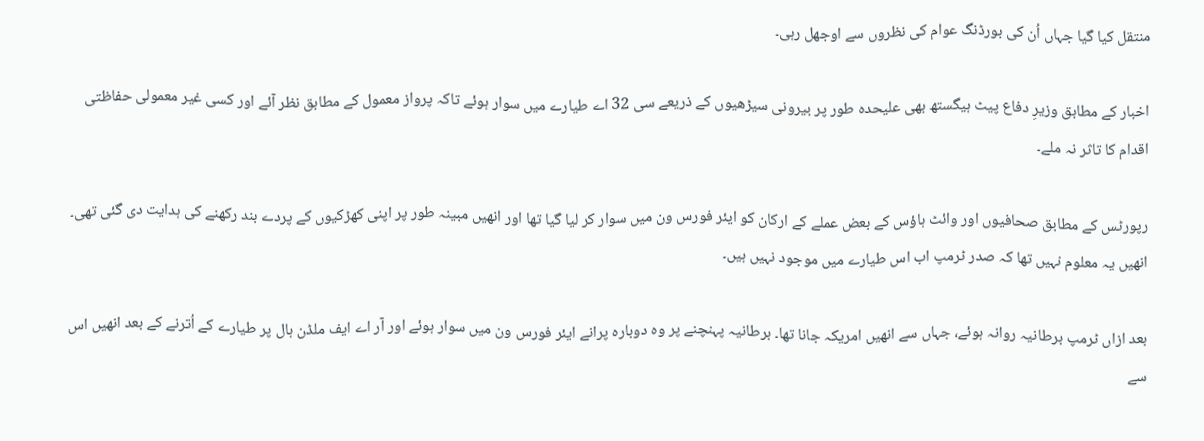منتقل کیا گیا جہاں اُن کی بورڈنگ عوام کی نظروں سے اوجھل رہی۔

اخبار کے مطابق وزیرِ دفاع پیٹ ہیگستھ بھی علیحدہ طور پر بیرونی سیڑھیوں کے ذریعے سی 32 اے طیارے میں سوار ہوئے تاکہ پرواز معمول کے مطابق نظر آئے اور کسی غیر معمولی حفاظتی اقدام کا تاثر نہ ملے۔

رپورٹس کے مطابق صحافیوں اور وائٹ ہاؤس کے بعض عملے کے ارکان کو ایئر فورس ون میں سوار کر لیا گیا تھا اور انھیں مبینہ طور پر اپنی کھڑکیوں کے پردے بند رکھنے کی ہدایت دی گئی تھی۔ انھیں یہ معلوم نہیں تھا کہ صدر ٹرمپ اب اس طیارے میں موجود نہیں ہیں۔

بعد ازاں ٹرمپ برطانیہ روانہ ہوئے، جہاں سے انھیں امریکہ جانا تھا۔ برطانیہ پہنچنے پر وہ دوبارہ پرانے ایئر فورس ون میں سوار ہوئے اور آر اے ایف ملڈن ہال پر طیارے کے اُترنے کے بعد انھیں اس سے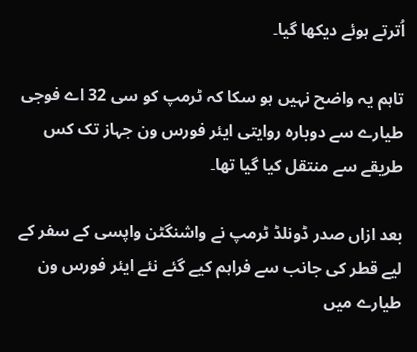اُترتے ہوئے دیکھا گیا۔

تاہم یہ واضح نہیں ہو سکا کہ ٹرمپ کو سی 32 اے فوجی طیارے سے دوبارہ روایتی ایئر فورس ون جہاز تک کس طریقے سے منتقل کیا گیا تھا۔

بعد ازاں صدر ڈونلڈ ٹرمپ نے واشنگٹن واپسی کے سفر کے لیے قطر کی جانب سے فراہم کیے گئے نئے ایئر فورس ون طیارے میں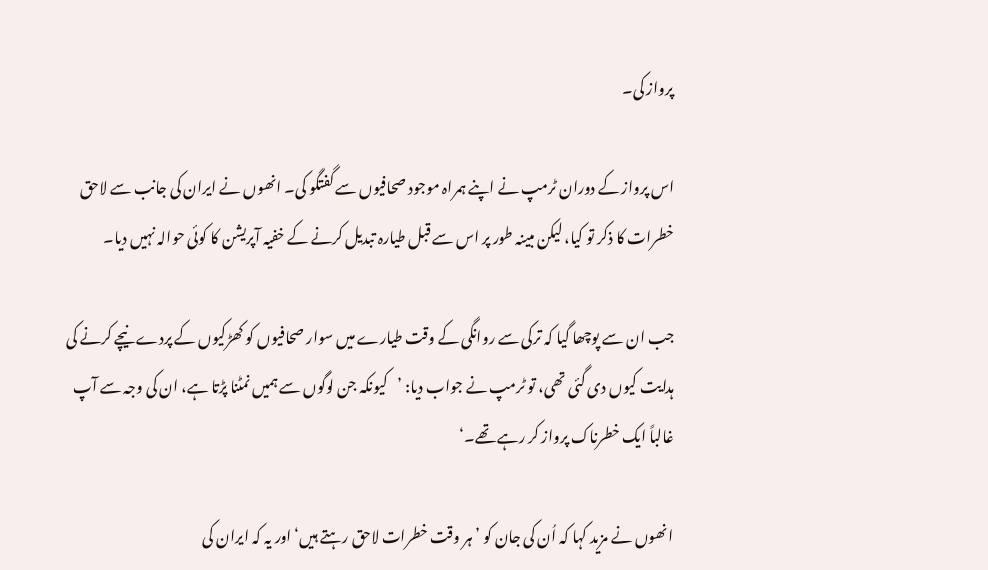پرواز کی۔

اس پرواز کے دوران ٹرمپ نے اپنے ہمراہ موجود صحافیوں سے گفتگو کی۔ انھوں نے ایران کی جانب سے لاحق خطرات کا ذکر تو کیا، لیکن مبینہ طور پر اس سے قبل طیارہ تبدیل کرنے کے خفیہ آپریشن کا کوئی حوالہ نہیں دیا۔

جب ان سے پوچھا گیا کہ ترکی سے روانگی کے وقت طیارے میں سوار صحافیوں کو کھڑکیوں کے پردے نیچے کرنے کی ہدایت کیوں دی گئی تھی، تو ٹرمپ نے جواب دیا: ’کیونکہ جن لوگوں سے ہمیں نمٹنا پڑتا ہے، ان کی وجہ سے آپ غالباً ایک خطرناک پرواز کر رہے تھے۔‘

انھوں نے مزید کہا کہ اُن کی جان کو ’ہر وقت خطرات لاحق رہتے ہیں‘ اور یہ کہ ایران کی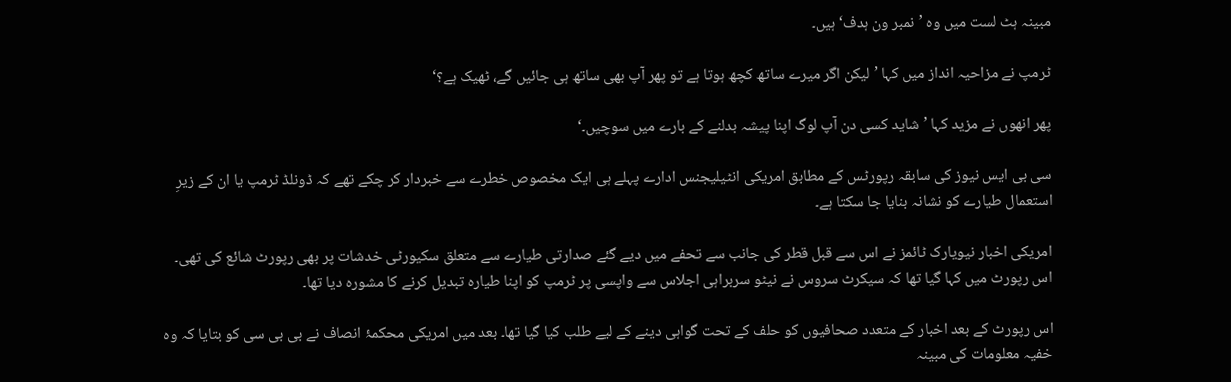مبینہ ہٹ لست میں وہ ’نمبر ون ہدف‘ ہیں۔

ٹرمپ نے مزاحیہ انداز میں کہا ’لیکن اگر میرے ساتھ کچھ ہوتا ہے تو پھر آپ بھی ساتھ ہی جائیں گے، ٹھیک ہے؟‘

پھر انھوں نے مزید کہا ’شاید کسی دن آپ لوگ اپنا پیشہ بدلنے کے بارے میں سوچیں۔‘

سی بی ایس نیوز کی سابقہ رپورٹس کے مطابق امریکی انٹیلیجنس ادارے پہلے ہی ایک مخصوص خطرے سے خبردار کر چکے تھے کہ ڈونلڈ ٹرمپ یا ان کے زیرِ استعمال طیارے کو نشانہ بنایا جا سکتا ہے۔

امریکی اخبار نیویارک ٹائمز نے اس سے قبل قطر کی جانب سے تحفے میں دیے گئے صدارتی طیارے سے متعلق سکیورٹی خدشات پر بھی رپورٹ شائع کی تھی۔ اس رپورٹ میں کہا گیا تھا کہ سیکرٹ سروس نے نیٹو سربراہی اجلاس سے واپسی پر ٹرمپ کو اپنا طیارہ تبدیل کرنے کا مشورہ دیا تھا۔

اس رپورٹ کے بعد اخبار کے متعدد صحافیوں کو حلف کے تحت گواہی دینے کے لیے طلب کیا گیا تھا۔ بعد میں امریکی محکمۂ انصاف نے بی بی سی کو بتایا کہ وہ خفیہ معلومات کی مبینہ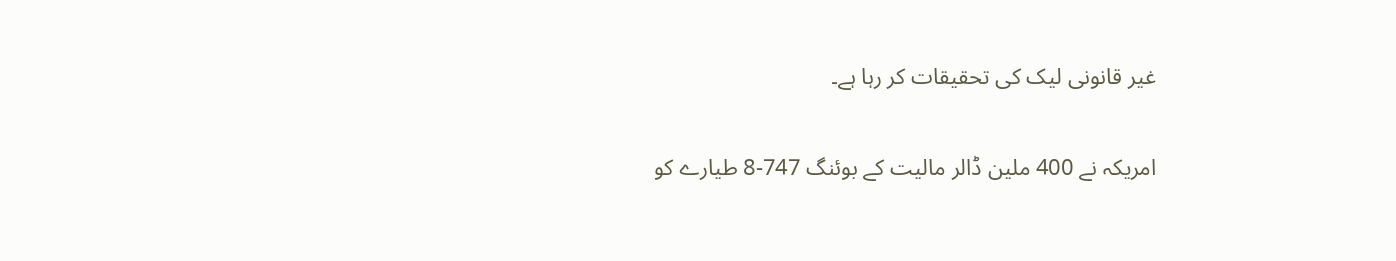غیر قانونی لیک کی تحقیقات کر رہا ہے۔

امریکہ نے 400 ملین ڈالر مالیت کے بوئنگ 747-8 طیارے کو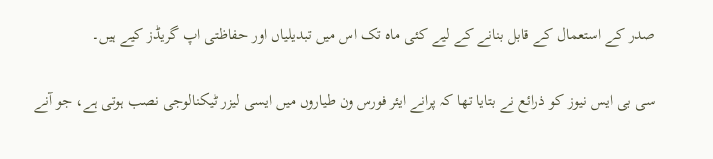صدر کے استعمال کے قابل بنانے کے لیے کئی ماہ تک اس میں تبدیلیاں اور حفاظتی اپ گریڈز کیے ہیں۔

سی بی ایس نیوز کو ذرائع نے بتایا تھا کہ پرانے ایئر فورس ون طیاروں میں ایسی لیزر ٹیکنالوجی نصب ہوتی ہے، جو آنے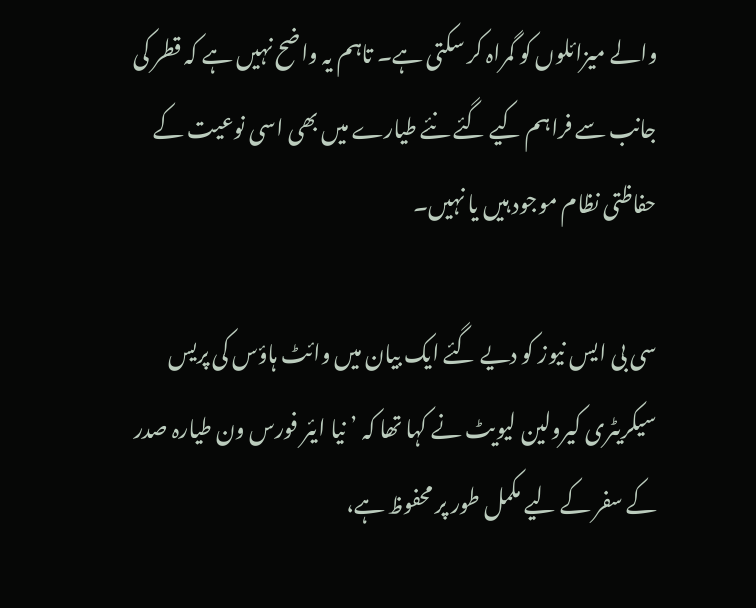والے میزائلوں کو گمراہ کر سکتی ہے۔ تاہم یہ واضح نہیں ہے کہ قطر کی جانب سے فراہم کیے گئے نئے طیارے میں بھی اسی نوعیت کے حفاظتی نظام موجود ہیں یا نہیں۔

سی بی ایس نیوز کو دیے گئے ایک بیان میں وائٹ ہاؤس کی پریس سیکریٹری کیرولین لیویٹ نے کہا تھا کہ ’نیا ایئر فورس ون طیارہ صدر کے سفر کے لیے مکمل طور پر محفوظ ہے،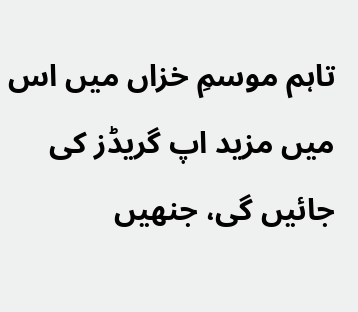تاہم موسمِ خزاں میں اس میں مزید اپ گریڈز کی جائیں گی، جنھیں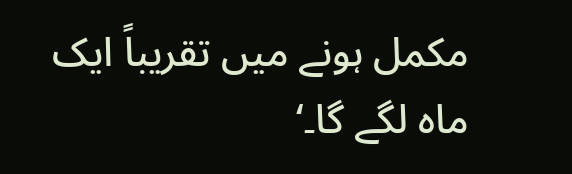مکمل ہونے میں تقریباً ایک ماہ لگے گا۔‘